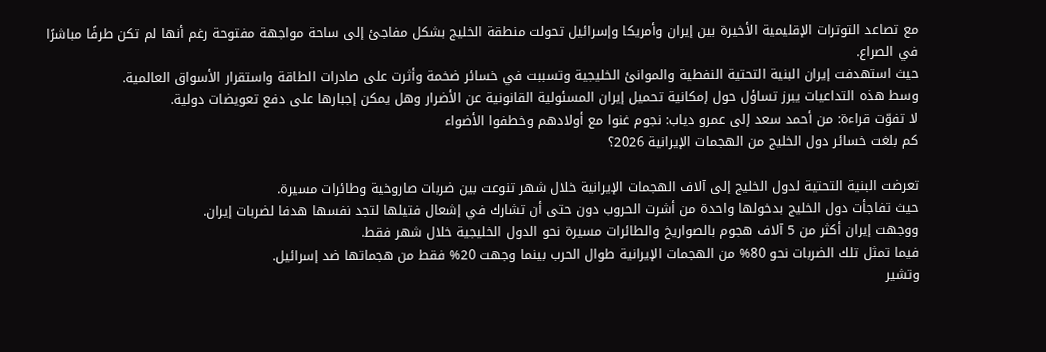مع تصاعد التوترات الإقليمية الأخيرة بين إيران وأمريكا وإسرائيل تحولت منطقة الخليج بشكل مفاجئ إلى ساحة مواجهة مفتوحة رغم أنها لم تكن طرفًا مباشرًا في الصراع.
حيث استهدفت إيران البنية التحتية النفطية والموانئ الخليجية وتسببت في خسائر ضخمة وأثرت على صادرات الطاقة واستقرار الأسواق العالمية.
وسط هذه التداعيات يبرز تساؤل حول إمكانية تحميل إيران المسئولية القانونية عن الأضرار وهل يمكن إجبارها على دفع تعويضات دولية.
لا تفوّت قراءة: من أحمد سعد إلى عمرو دياب: نجوم غنوا مع أولادهم وخطفوا الأضواء
كم بلغت خسائر دول الخليج من الهجمات الإيرانية 2026؟

تعرضت البنية التحتية لدول الخليج إلى آلاف الهجمات الإيرانية خلال شهر تنوعت بين ضربات صاروخية وطائرات مسيرة.
حيث تفاجأت دول الخليج بدخولها واحدة من أشرت الحروب دون حتى أن تشارك في إشعال فتيلها لتجد نفسها هدفا لضربات إيران.
ووجهت إيران أكثر من 5 آلاف هجوم بالصواريخ والطائرات مسيرة نحو الدول الخليجية خلال شهر فقط.
فيما تمثل تلك الضربات نحو 80% من الهجمات الإيرانية طوال الحرب بينما وجهت 20% فقط من هجماتها ضد إسرائيل.
وتشير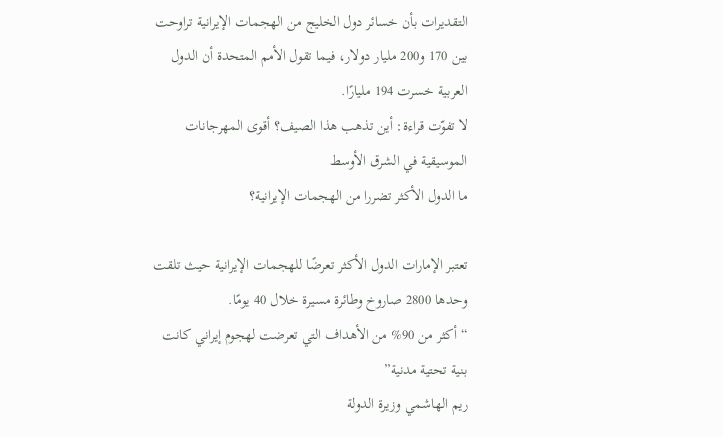التقديرات بأن خسائر دول الخليج من الهجمات الإيرانية تراوحت بين 170 و200 مليار دولار، فيما تقول الأمم المتحدة أن الدول العربية خسرت 194 مليارًا.
لا تفوّت قراءة: أين تذهب هذا الصيف؟ أقوى المهرجانات الموسيقية في الشرق الأوسط
ما الدول الأكثر تضررا من الهجمات الإيرانية؟

تعتبر الإمارات الدول الأكثر تعرضًا للهجمات الإيرانية حيث تلقت وحدها 2800 صاروخ وطائرة مسيرة خلال 40 يومًا.
“أكثر من 90% من الأهداف التي تعرضت لهجوم إيراني كانت بنية تحتية مدنية”
ريم الهاشمي وزيرة الدولة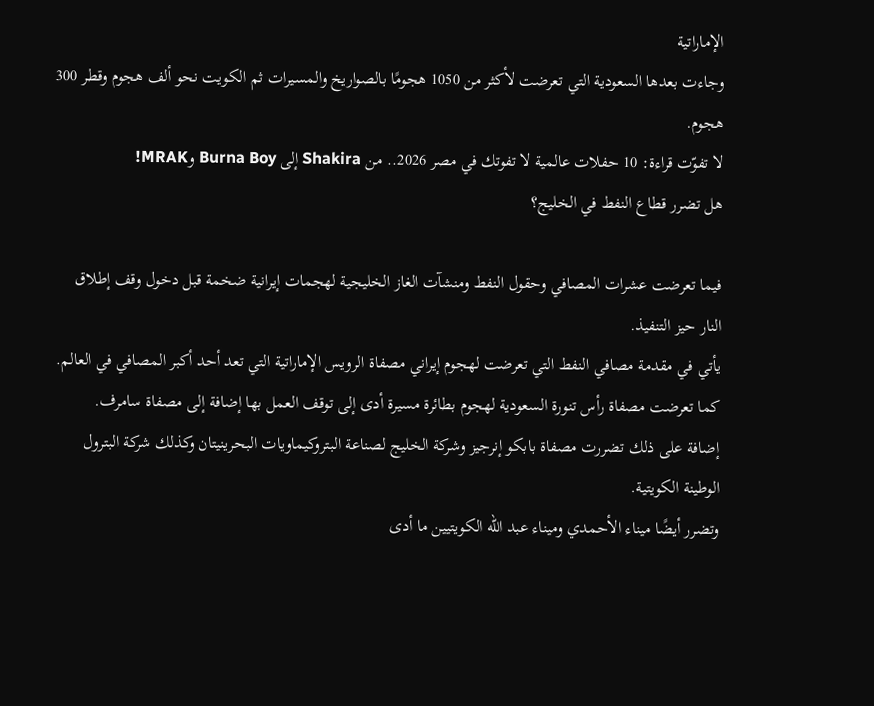الإماراتية
وجاءت بعدها السعودية التي تعرضت لأكثر من 1050 هجومًا بالصواريخ والمسيرات ثم الكويت نحو ألف هجوم وقطر 300 هجوم.
لا تفوّت قراءة: 10 حفلات عالمية لا تفوتك في مصر 2026.. من Shakira إلى Burna Boy وMRAK!
هل تضرر قطاع النفط في الخليج؟

فيما تعرضت عشرات المصافي وحقول النفط ومنشآت الغاز الخليجية لهجمات إيرانية ضخمة قبل دخول وقف إطلاق النار حيز التنفيذ.
يأتي في مقدمة مصافي النفط التي تعرضت لهجوم إيراني مصفاة الرويس الإماراتية التي تعد أحد أكبر المصافي في العالم.
كما تعرضت مصفاة رأس تنورة السعودية لهجوم بطائرة مسيرة أدى إلى توقف العمل بها إضافة إلى مصفاة سامرف.
إضافة على ذلك تضررت مصفاة بابكو إنرجيز وشركة الخليج لصناعة البتروكيماويات البحرينيتان وكذلك شركة البترول الوطينة الكويتية.
وتضرر أيضًا ميناء الأحمدي وميناء عبد الله الكويتيين ما أدى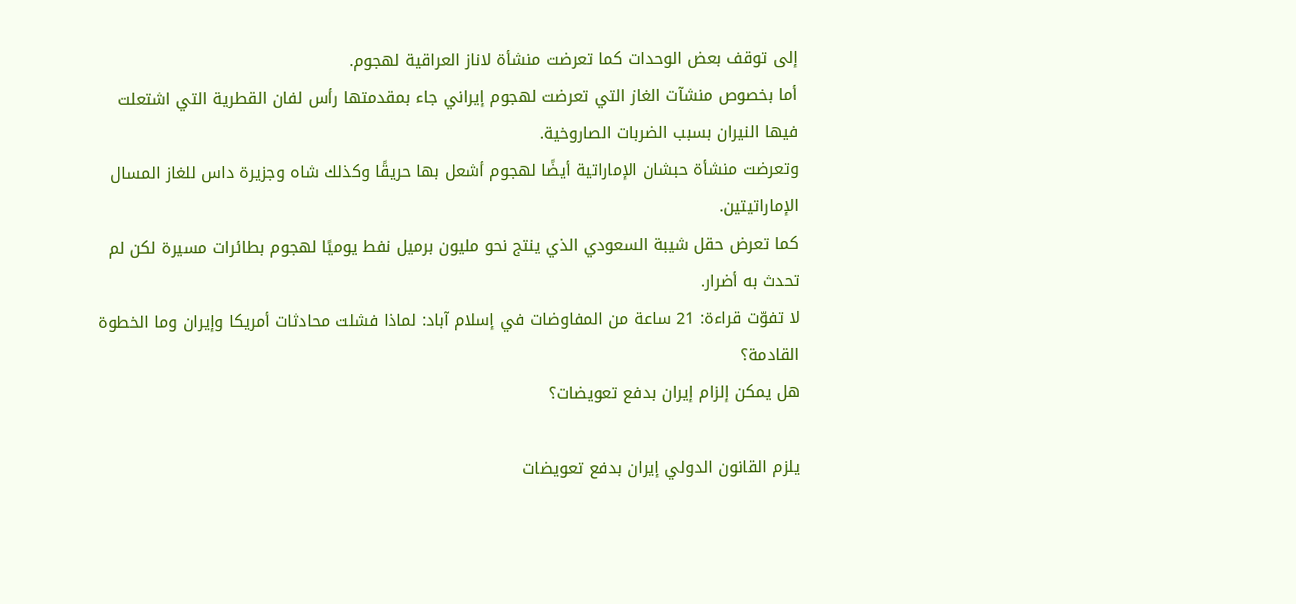إلى توقف بعض الوحدات كما تعرضت منشأة لاناز العراقية لهجوم.
أما بخصوص منشآت الغاز التي تعرضت لهجوم إيراني جاء بمقدمتها رأس لفان القطرية التي اشتعلت فيها النيران بسبب الضربات الصاروخية.
وتعرضت منشأة حبشان الإماراتية أيضًا لهجوم أشعل بها حريقًا وكذلك شاه وجزيرة داس للغاز المسال الإماراتيتين.
كما تعرض حقل شيبة السعودي الذي ينتج نحو مليون برميل نفط يوميًا لهجوم بطائرات مسيرة لكن لم تحدث به أضرار.
لا تفوّت قراءة: 21 ساعة من المفاوضات في إسلام آباد: لماذا فشلت محادثات أمريكا وإيران وما الخطوة القادمة؟
هل يمكن إلزام إيران بدفع تعويضات؟

يلزم القانون الدولي إيران بدفع تعويضات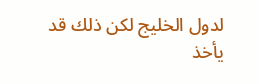لدول الخليج لكن ذلك قد يأخذ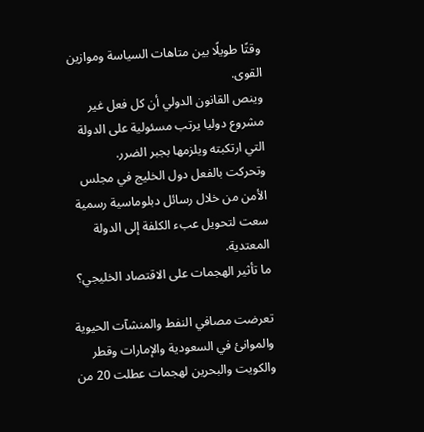وقتًا طويلًا بين متاهات السياسة وموازين القوى.
وينص القانون الدولي أن كل فعل غير مشروع دوليا يرتب مسئولية على الدولة التي ارتكبته ويلزمها بجبر الضرر.
وتحركت بالفعل دول الخليج في مجلس الأمن من خلال رسائل دبلوماسية رسمية سعت لتحويل عبء الكلفة إلى الدولة المعتدية.
ما تأثير الهجمات على الاقتصاد الخليجي؟

تعرضت مصافي النفط والمنشآت الحيوية والموانئ في السعودية والإمارات وقطر والكويت والبحرين لهجمات عطلت 20 من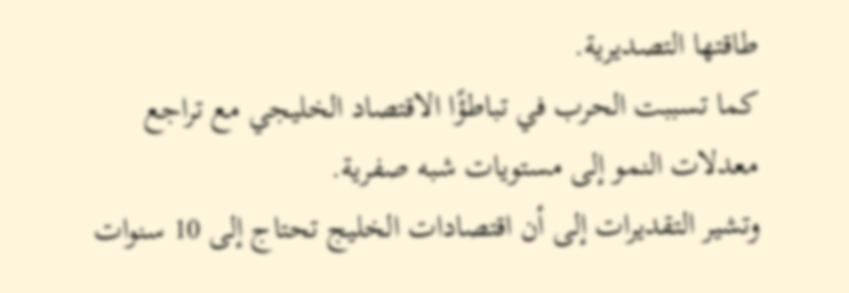طاقتها التصديرية.
كما تسببت الحرب في تباطؤًا الاقتصاد الخليجي مع تراجع معدلات النمو إلى مستويات شبه صفرية.
وتشير التقديرات إلى أن اقتصادات الخليج تحتاج إلى 10 سنوات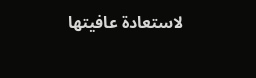لاستعادة عافيتها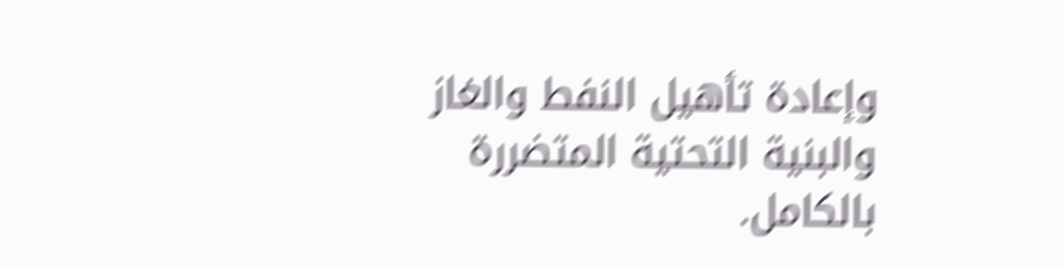وإعادة تأهيل النفط والغاز والبنية التحتية المتضررة بالكامل.